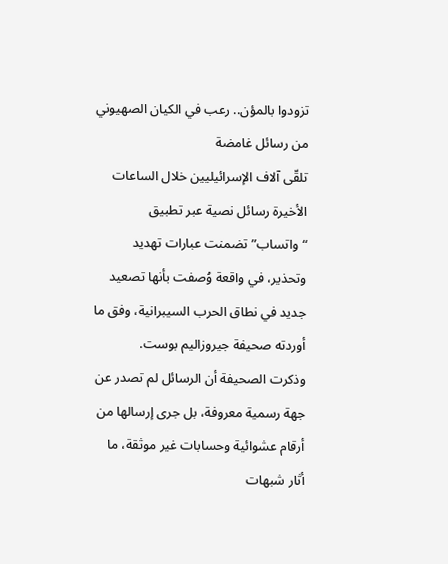تزودوا بالمؤن.. رعب في الكيان الصهيوني من رسائل غامضة
تلقّى آلاف الإسرائيليين خلال الساعات الأخيرة رسائل نصية عبر تطبيق “واتساب” تضمنت عبارات تهديد وتحذير، في واقعة وُصفت بأنها تصعيد جديد في نطاق الحرب السيبرانية، وفق ما أوردته صحيفة جيروزاليم بوست.
وذكرت الصحيفة أن الرسائل لم تصدر عن جهة رسمية معروفة، بل جرى إرسالها من أرقام عشوائية وحسابات غير موثقة، ما أثار شبهات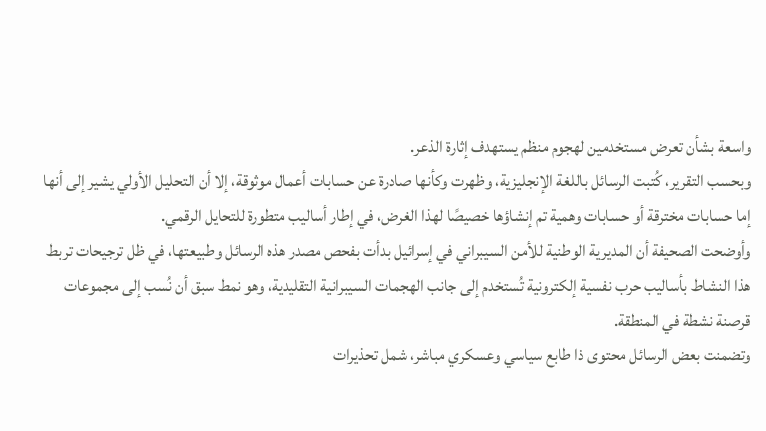واسعة بشأن تعرض مستخدمين لهجوم منظم يستهدف إثارة الذعر.
وبحسب التقرير، كُتبت الرسائل باللغة الإنجليزية، وظهرت وكأنها صادرة عن حسابات أعمال موثوقة، إلا أن التحليل الأولي يشير إلى أنها إما حسابات مخترقة أو حسابات وهمية تم إنشاؤها خصيصًا لهذا الغرض، في إطار أساليب متطورة للتحايل الرقمي.
وأوضحت الصحيفة أن المديرية الوطنية للأمن السيبراني في إسرائيل بدأت بفحص مصدر هذه الرسائل وطبيعتها، في ظل ترجيحات تربط هذا النشاط بأساليب حرب نفسية إلكترونية تُستخدم إلى جانب الهجمات السيبرانية التقليدية، وهو نمط سبق أن نُسب إلى مجموعات قرصنة نشطة في المنطقة.
وتضمنت بعض الرسائل محتوى ذا طابع سياسي وعسكري مباشر، شمل تحذيرات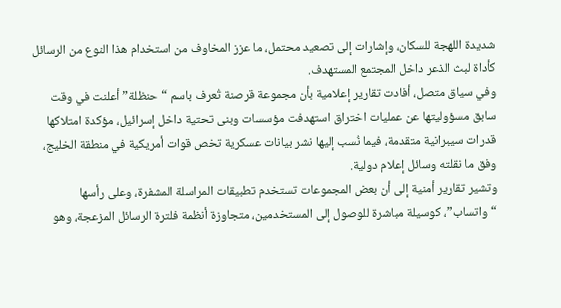شديدة اللهجة للسكان، وإشارات إلى تصعيد محتمل، ما عزز المخاوف من استخدام هذا النوع من الرسائل كأداة لبث الذعر داخل المجتمع المستهدف.
وفي سياق متصل، أفادت تقارير إعلامية بأن مجموعة قرصنة تُعرف باسم “حنظلة” أعلنت في وقت سابق مسؤوليتها عن عمليات اختراق استهدفت مؤسسات وبنى تحتية داخل إسرائيل، مؤكدة امتلاكها قدرات سيبرانية متقدمة، فيما نُسب إليها نشر بيانات عسكرية تخص قوات أمريكية في منطقة الخليج، وفق ما نقلته وسائل إعلام دولية.
وتشير تقارير أمنية إلى أن بعض المجموعات تستخدم تطبيقات المراسلة المشفرة، وعلى رأسها “واتساب”، كوسيلة مباشرة للوصول إلى المستخدمين، متجاوزة أنظمة فلترة الرسائل المزعجة، وهو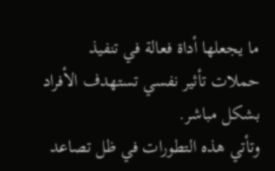ما يجعلها أداة فعالة في تنفيذ حملات تأثير نفسي تستهدف الأفراد بشكل مباشر.
وتأتي هذه التطورات في ظل تصاعد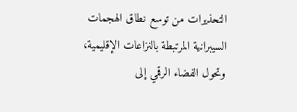التحذيرات من توسع نطاق الهجمات السيبرانية المرتبطة بالنزاعات الإقليمية، وتحول الفضاء الرقمي إلى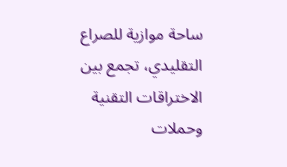ساحة موازية للصراع التقليدي، تجمع بين الاختراقات التقنية وحملات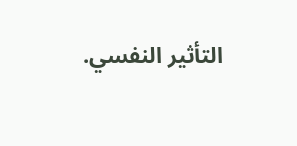التأثير النفسي.